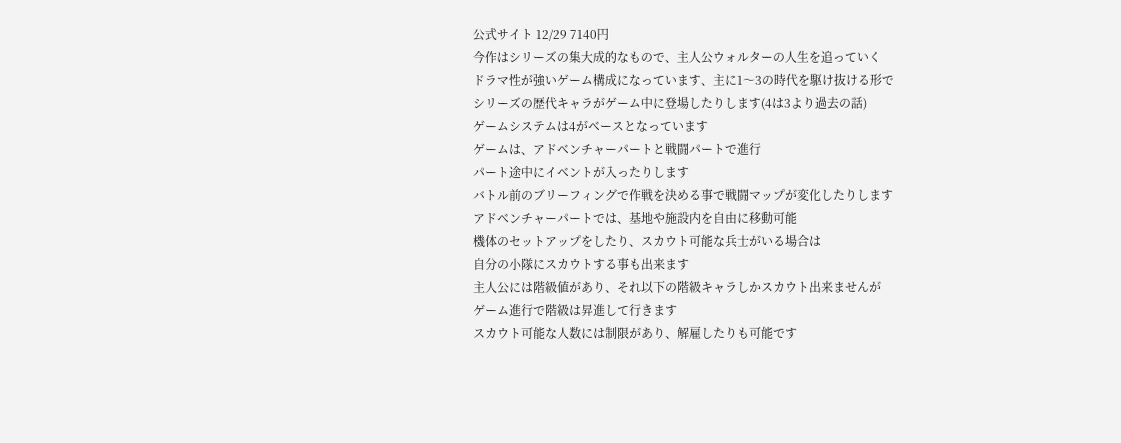公式サイト 12/29 7140円
今作はシリーズの集大成的なもので、主人公ウォルターの人生を追っていく
ドラマ性が強いゲーム構成になっています、主に1〜3の時代を駆け抜ける形で
シリーズの歴代キャラがゲーム中に登場したりします(4は3より過去の話)
ゲームシステムは4がベースとなっています
ゲームは、アドベンチャーパートと戦闘パートで進行
パート途中にイベントが入ったりします
バトル前のブリーフィングで作戦を決める事で戦闘マップが変化したりします
アドベンチャーパートでは、基地や施設内を自由に移動可能
機体のセットアップをしたり、スカウト可能な兵士がいる場合は
自分の小隊にスカウトする事も出来ます
主人公には階級値があり、それ以下の階級キャラしかスカウト出来ませんが
ゲーム進行で階級は昇進して行きます
スカウト可能な人数には制限があり、解雇したりも可能です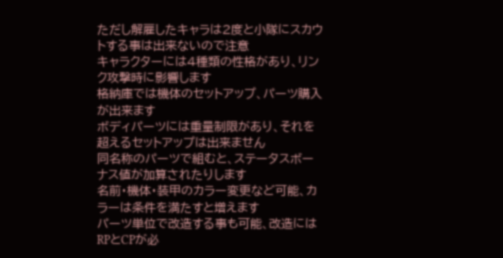ただし解雇したキャラは2度と小隊にスカウトする事は出来ないので注意
キャラクターには4種類の性格があり、リンク攻撃時に影響します
格納庫では機体のセットアップ、パーツ購入が出来ます
ボディパーツには重量制限があり、それを超えるセットアップは出来ません
同名称のパーツで組むと、ステータスボーナス値が加算されたりします
名前・機体・装甲のカラー変更など可能、カラーは条件を満たすと増えます
パーツ単位で改造する事も可能、改造にはRPとCPが必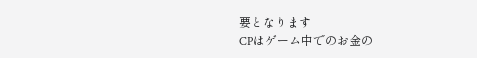要となります
CPはゲーム中でのお金の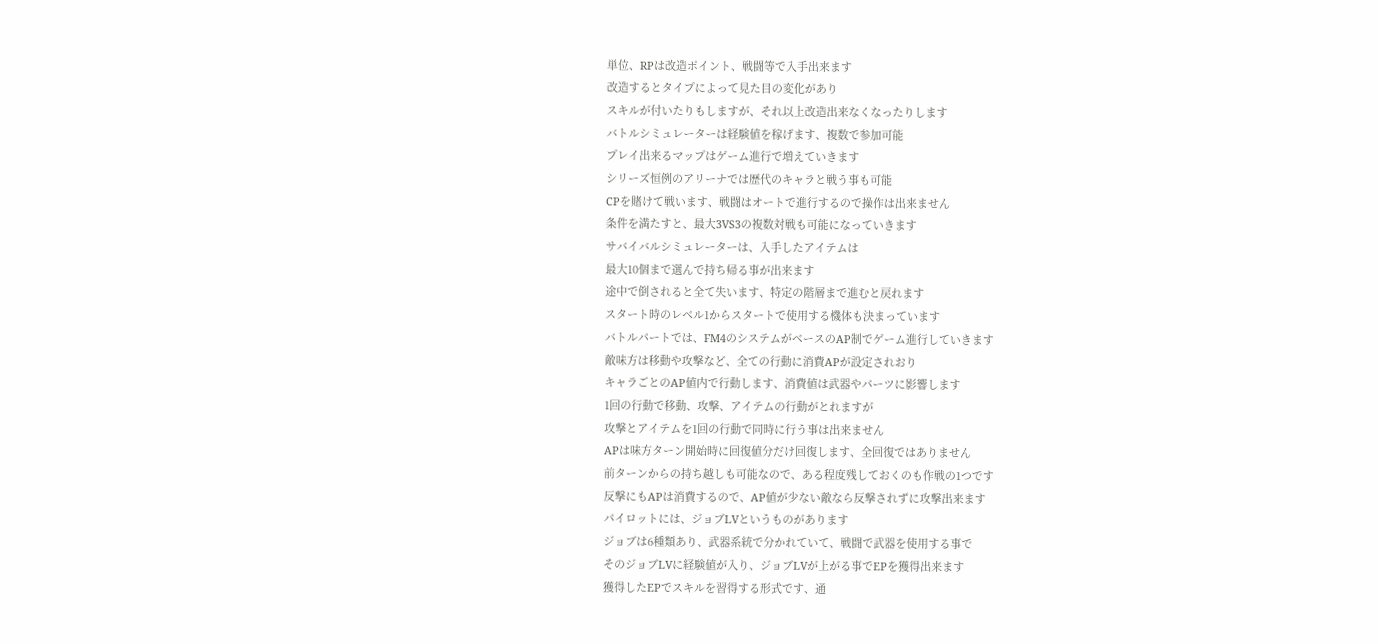単位、RPは改造ポイント、戦闘等で入手出来ます
改造するとタイプによって見た目の変化があり
スキルが付いたりもしますが、それ以上改造出来なくなったりします
バトルシミュレーターは経験値を稼げます、複数で参加可能
プレイ出来るマップはゲーム進行で増えていきます
シリーズ恒例のアリーナでは歴代のキャラと戦う事も可能
CPを賭けて戦います、戦闘はオートで進行するので操作は出来ません
条件を満たすと、最大3VS3の複数対戦も可能になっていきます
サバイバルシミュレーターは、入手したアイテムは
最大10個まで選んで持ち帰る事が出来ます
途中で倒されると全て失います、特定の階層まで進むと戻れます
スタート時のレベル1からスタートで使用する機体も決まっています
バトルパートでは、FM4のシステムがベースのAP制でゲーム進行していきます
敵味方は移動や攻撃など、全ての行動に消費APが設定されおり
キャラごとのAP値内で行動します、消費値は武器やパーツに影響します
1回の行動で移動、攻撃、アイテムの行動がとれますが
攻撃とアイテムを1回の行動で同時に行う事は出来ません
APは味方ターン開始時に回復値分だけ回復します、全回復ではありません
前ターンからの持ち越しも可能なので、ある程度残しておくのも作戦の1つです
反撃にもAPは消費するので、AP値が少ない敵なら反撃されずに攻撃出来ます
パイロットには、ジョブLVというものがあります
ジョブは6種類あり、武器系統で分かれていて、戦闘で武器を使用する事で
そのジョブLVに経験値が入り、ジョブLVが上がる事でEPを獲得出来ます
獲得したEPでスキルを習得する形式です、通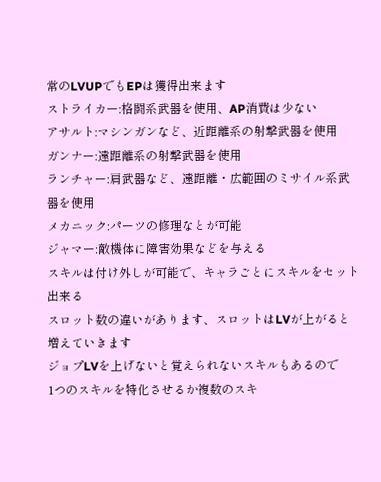常のLVUPでもEPは獲得出来ます
ストライカー:格闘系武器を使用、AP消費は少ない
アサルト:マシンガンなど、近距離系の射撃武器を使用
ガンナー:遠距離系の射撃武器を使用
ランチャー:肩武器など、遠距離・広範囲のミサイル系武器を使用
メカニック:パーツの修理なとが可能
ジャマー:敵機体に障害効果などを与える
スキルは付け外しが可能で、キャラごとにスキルをセット出来る
スロット数の違いがあります、スロットはLVが上がると増えていきます
ジョプLVを上げないと覚えられないスキルもあるので
1つのスキルを特化させるか複数のスキ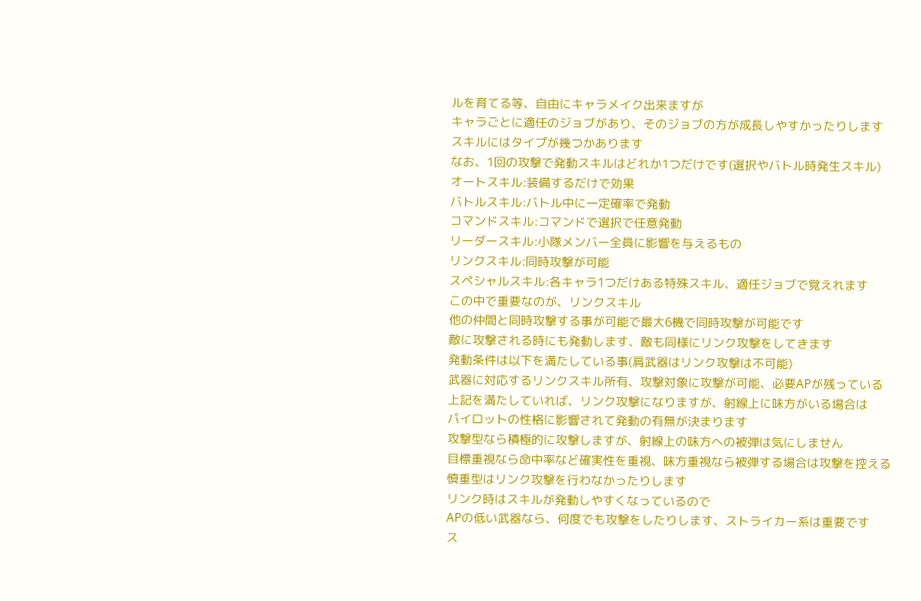ルを育てる等、自由にキャラメイク出来ますが
キャラごとに適任のジョブがあり、そのジョブの方が成長しやすかったりします
スキルにはタイプが幾つかあります
なお、1回の攻撃で発動スキルはどれか1つだけです(選択やバトル時発生スキル)
オートスキル:装備するだけで効果
バトルスキル:バトル中に一定確率で発動
コマンドスキル:コマンドで選択で任意発動
リーダースキル:小隊メンバー全員に影響を与えるもの
リンクスキル:同時攻撃が可能
スペシャルスキル:各キャラ1つだけある特殊スキル、適任ジョブで覚えれます
この中で重要なのが、リンクスキル
他の仲間と同時攻撃する事が可能で最大6機で同時攻撃が可能です
敵に攻撃される時にも発動します、敵も同様にリンク攻撃をしてきます
発動条件は以下を満たしている事(肩武器はリンク攻撃は不可能)
武器に対応するリンクスキル所有、攻撃対象に攻撃が可能、必要APが残っている
上記を満たしていれば、リンク攻撃になりますが、射線上に味方がいる場合は
パイロットの性格に影響されて発動の有無が決まります
攻撃型なら積極的に攻撃しますが、射線上の味方への被弾は気にしません
目標重視なら命中率など確実性を重視、味方重視なら被弾する場合は攻撃を控える
慎重型はリンク攻撃を行わなかったりします
リンク時はスキルが発動しやすくなっているので
APの低い武器なら、何度でも攻撃をしたりします、ストライカー系は重要です
ス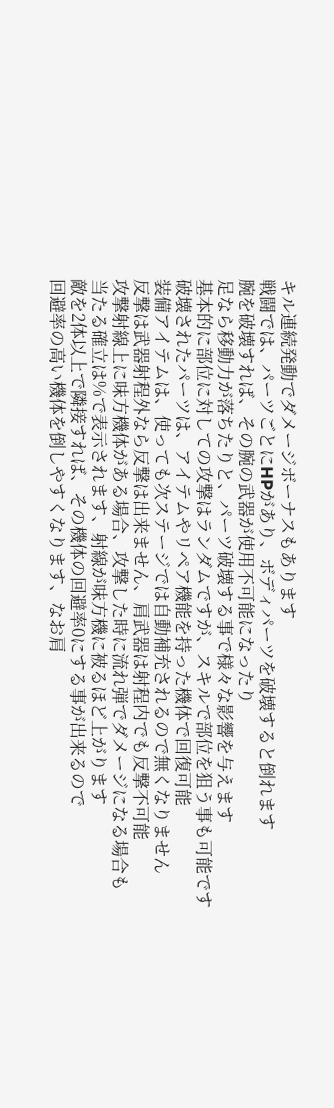キル連続発動でダメージボーナスもあります
戦闘では、パーツごとにHPがあり、ボディパーツを破壊すると倒れます
腕を破壊すれば、その腕の武器が使用不可能になったり
足なら移動力が落ちたりと、パーツ破壊する事で様々な影響を与えます
基本的に部位に対しての攻撃はランダムですが、スキルで部位を狙う事も可能です
破壊されたパーツは、アイテムやリペア機能を持った機体で回復可能
装備アイテムは、使っても次ステージでは自動補充されるので無くなりません
反撃は武器射程外なら反撃は出来ません、肩武器は射程内でも反撃不可能
攻撃射線上に味方機体がある場合、攻撃した時に流れ弾でダメージになる場合も
当たる確立は%で表示されます、射線が味方機に被るほど上がります
敵を2体以上で隣接すれば、その機体の回避率0にする事が出来るので
回避率の高い機体を倒しやすくなります、なお肩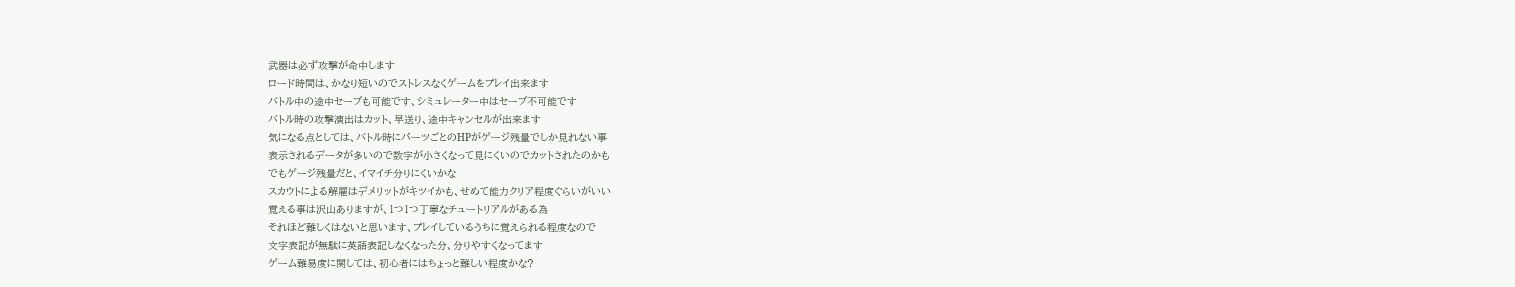武器は必ず攻撃が命中します
ロード時間は、かなり短いのでストレスなくゲームをプレイ出来ます
バトル中の途中セーブも可能です、シミュレーター中はセーブ不可能です
バトル時の攻撃演出はカット、早送り、途中キャンセルが出来ます
気になる点としては、バトル時にパーツごとのHPがゲージ残量でしか見れない事
表示されるデータが多いので数字が小さくなって見にくいのでカットされたのかも
でもゲージ残量だと、イマイチ分りにくいかな
スカウトによる解雇はデメリットがキツイかも、せめて能力クリア程度ぐらいがいい
覚える事は沢山ありますが、1つ1つ丁寧なチュートリアルがある為
それほど難しくはないと思います、プレイしているうちに覚えられる程度なので
文字表記が無駄に英語表記しなくなった分、分りやすくなってます
ゲーム難易度に関しては、初心者にはちょっと難しい程度かな?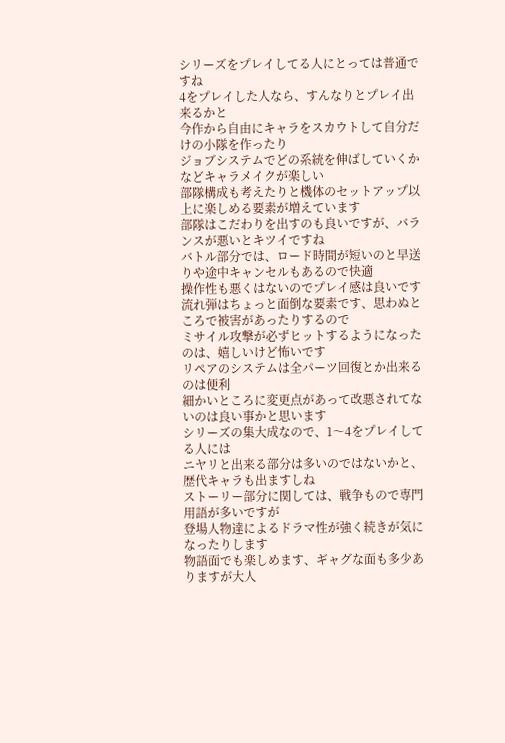シリーズをプレイしてる人にとっては普通ですね
4をプレイした人なら、すんなりとプレイ出来るかと
今作から自由にキャラをスカウトして自分だけの小隊を作ったり
ジョブシステムでどの系統を伸ばしていくかなどキャラメイクが楽しい
部隊構成も考えたりと機体のセットアップ以上に楽しめる要素が増えています
部隊はこだわりを出すのも良いですが、バランスが悪いとキツイですね
バトル部分では、ロード時間が短いのと早送りや途中キャンセルもあるので快適
操作性も悪くはないのでプレイ感は良いです
流れ弾はちょっと面倒な要素です、思わぬところで被害があったりするので
ミサイル攻撃が必ずヒットするようになったのは、嬉しいけど怖いです
リペアのシステムは全パーツ回復とか出来るのは便利
細かいところに変更点があって改悪されてないのは良い事かと思います
シリーズの集大成なので、1〜4をプレイしてる人には
ニヤリと出来る部分は多いのではないかと、歴代キャラも出ますしね
ストーリー部分に関しては、戦争もので専門用語が多いですが
登場人物達によるドラマ性が強く続きが気になったりします
物語面でも楽しめます、ギャグな面も多少ありますが大人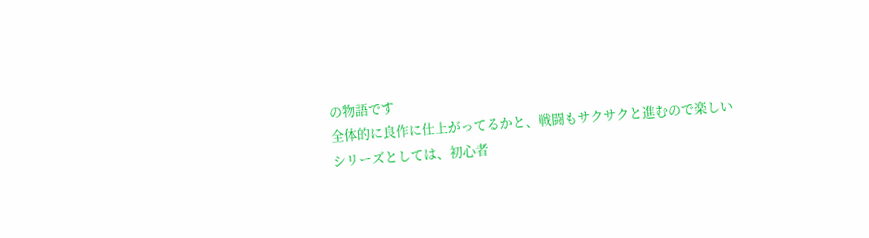の物語です
全体的に良作に仕上がってるかと、戦闘もサクサクと進むので楽しい
シリーズとしては、初心者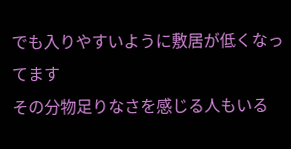でも入りやすいように敷居が低くなってます
その分物足りなさを感じる人もいる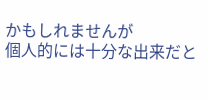かもしれませんが
個人的には十分な出来だと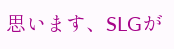思います、SLGが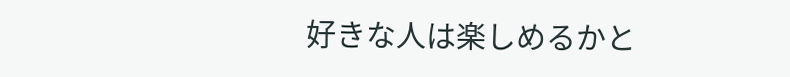好きな人は楽しめるかと